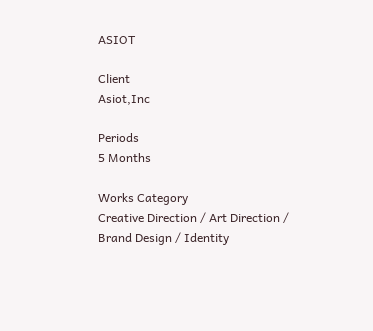ASIOT

Client
Asiot,Inc

Periods
5 Months

Works Category
Creative Direction / Art Direction / Brand Design / Identity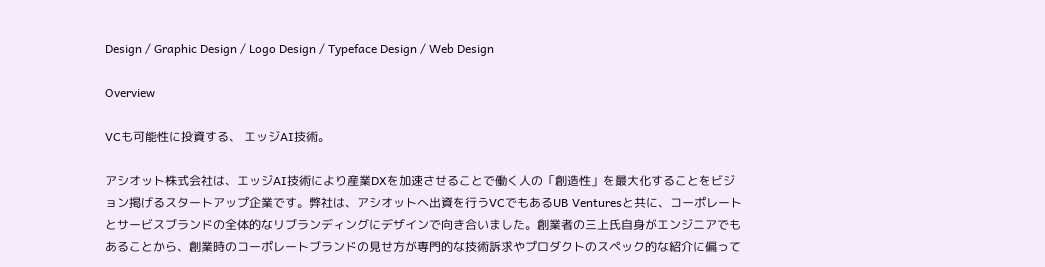Design / Graphic Design / Logo Design / Typeface Design / Web Design

Overview

VCも可能性に投資する、 エッジAI技術。

アシオット株式会社は、エッジAI技術により産業DXを加速させることで働く人の「創造性」を最大化することをビジョン掲げるスタートアップ企業です。弊社は、アシオットへ出資を行うVCでもあるUB Venturesと共に、コーポレートとサービスブランドの全体的なリブランディングにデザインで向き合いました。創業者の三上氏自身がエンジニアでもあることから、創業時のコーポレートブランドの見せ方が専門的な技術訴求やプロダクトのスペック的な紹介に偏って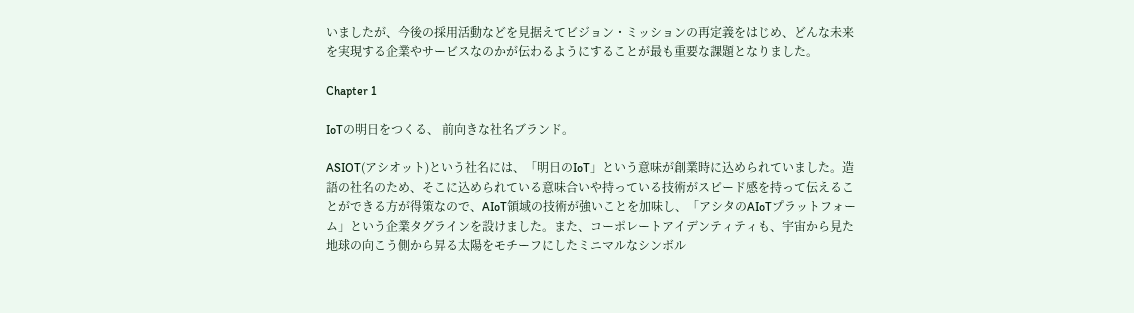いましたが、今後の採用活動などを見据えてビジョン・ミッションの再定義をはじめ、どんな未来を実現する企業やサービスなのかが伝わるようにすることが最も重要な課題となりました。

Chapter 1

IoTの明日をつくる、 前向きな社名ブランド。

ASIOT(アシオット)という社名には、「明日のIoT」という意味が創業時に込められていました。造語の社名のため、そこに込められている意味合いや持っている技術がスピード感を持って伝えることができる方が得策なので、AIoT領域の技術が強いことを加味し、「アシタのAIoTプラットフォーム」という企業タグラインを設けました。また、コーポレートアイデンティティも、宇宙から見た地球の向こう側から昇る太陽をモチーフにしたミニマルなシンボル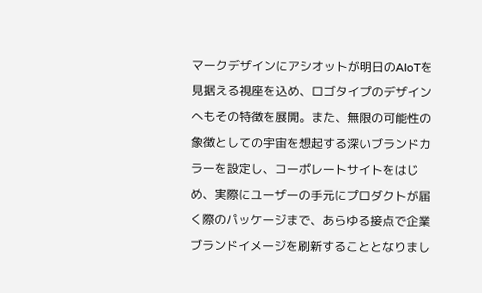マークデザインにアシオットが明日のAIoTを見据える視座を込め、ロゴタイプのデザインへもその特徴を展開。また、無限の可能性の象徴としての宇宙を想起する深いブランドカラーを設定し、コーポレートサイトをはじめ、実際にユーザーの手元にプロダクトが届く際のパッケージまで、あらゆる接点で企業ブランドイメージを刷新することとなりまし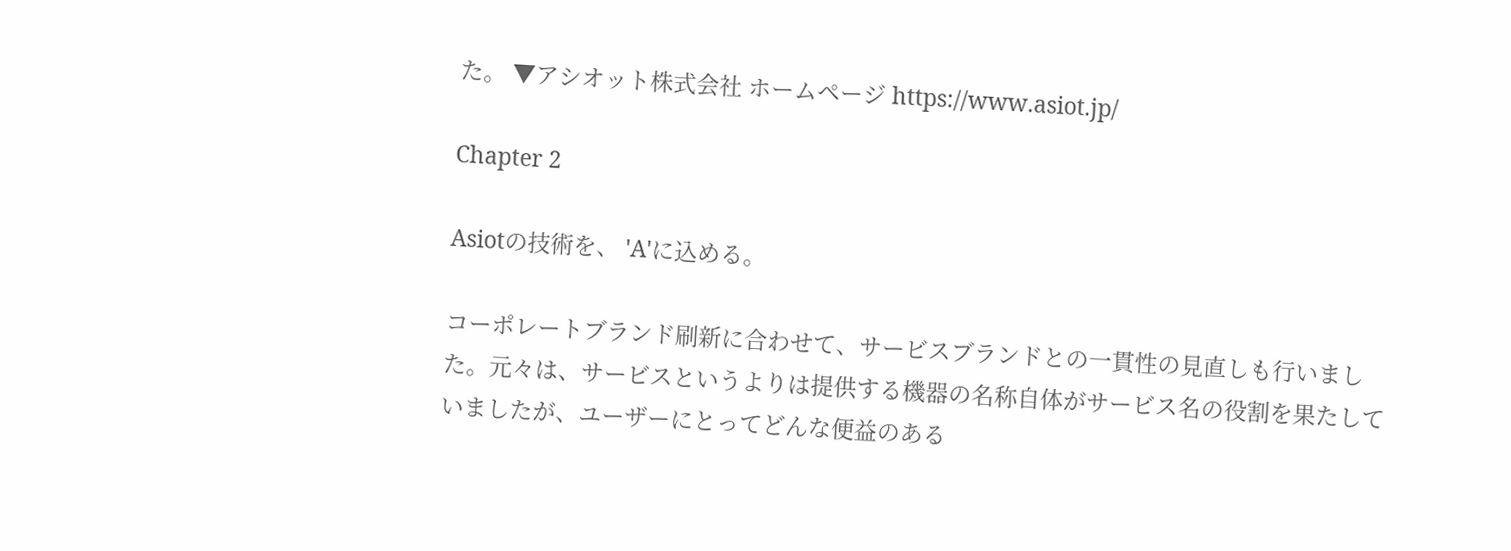た。 ▼アシオット株式会社 ホームページ https://www.asiot.jp/

Chapter 2

Asiotの技術を、 'A'に込める。

コーポレートブランド刷新に合わせて、サービスブランドとの一貫性の見直しも行いました。元々は、サービスというよりは提供する機器の名称自体がサービス名の役割を果たしていましたが、ユーザーにとってどんな便益のある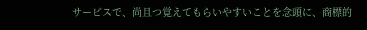サービスで、尚且つ覚えてもらいやすいことを念頭に、商標的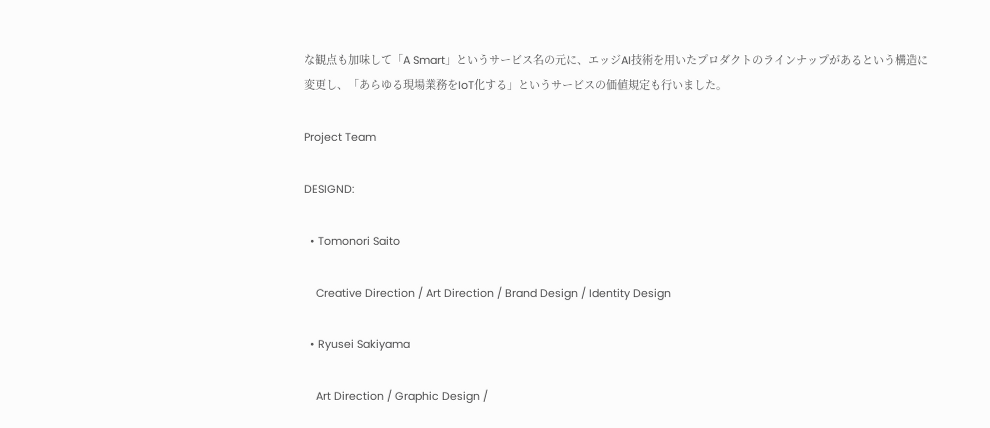な観点も加味して「A Smart」というサービス名の元に、エッジAI技術を用いたプロダクトのラインナップがあるという構造に変更し、「あらゆる現場業務をIoT化する」というサービスの価値規定も行いました。

Project Team

DESIGND:

  • Tomonori Saito

    Creative Direction / Art Direction / Brand Design / Identity Design

  • Ryusei Sakiyama

    Art Direction / Graphic Design /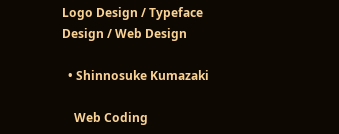Logo Design / Typeface Design / Web Design

  • Shinnosuke Kumazaki

    Web Coding